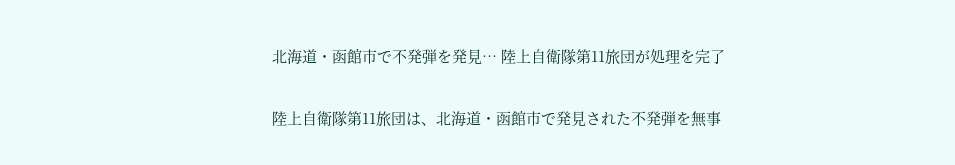北海道・函館市で不発弾を発見… 陸上自衛隊第11旅団が処理を完了

陸上自衛隊第11旅団は、北海道・函館市で発見された不発弾を無事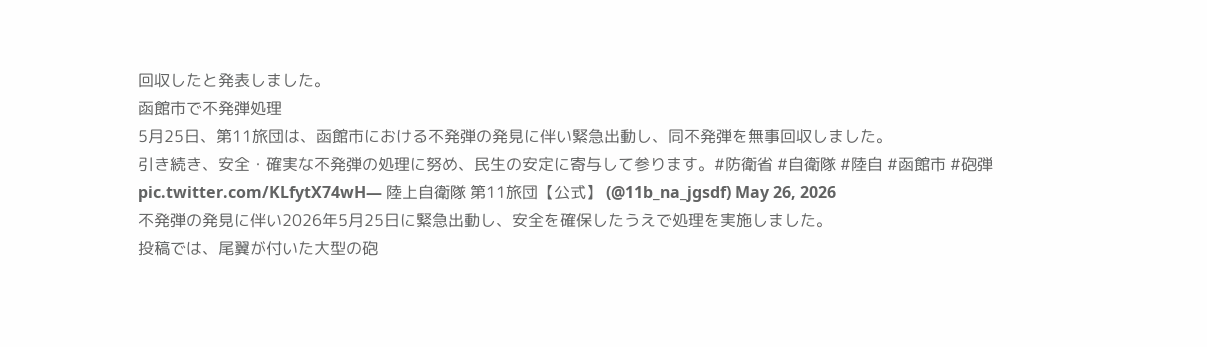回収したと発表しました。
函館市で不発弾処理
5月25日、第11旅団は、函館市における不発弾の発見に伴い緊急出動し、同不発弾を無事回収しました。
引き続き、安全・確実な不発弾の処理に努め、民生の安定に寄与して参ります。#防衛省 #自衛隊 #陸自 #函館市 #砲弾 pic.twitter.com/KLfytX74wH— 陸上自衛隊 第11旅団【公式】 (@11b_na_jgsdf) May 26, 2026
不発弾の発見に伴い2026年5月25日に緊急出動し、安全を確保したうえで処理を実施しました。
投稿では、尾翼が付いた大型の砲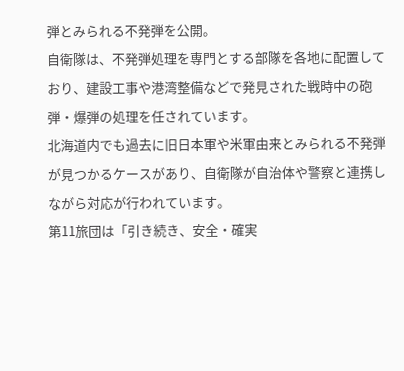弾とみられる不発弾を公開。
自衛隊は、不発弾処理を専門とする部隊を各地に配置しており、建設工事や港湾整備などで発見された戦時中の砲弾・爆弾の処理を任されています。
北海道内でも過去に旧日本軍や米軍由来とみられる不発弾が見つかるケースがあり、自衛隊が自治体や警察と連携しながら対応が行われています。
第11旅団は「引き続き、安全・確実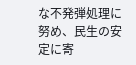な不発弾処理に努め、民生の安定に寄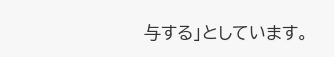与する」としています。